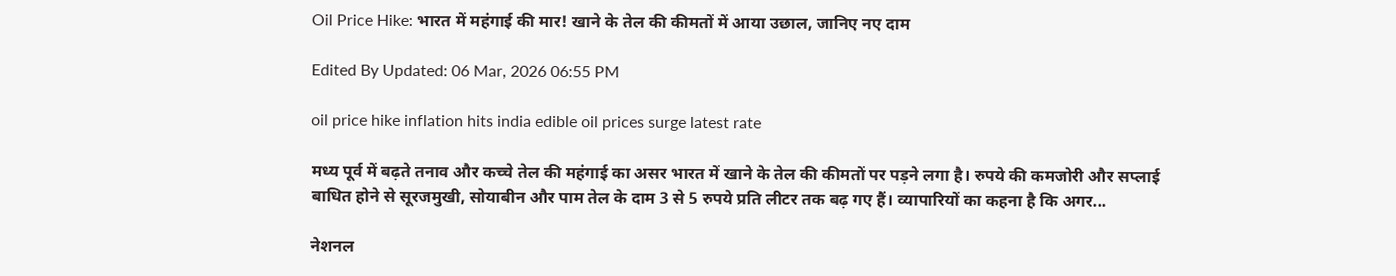Oil Price Hike: भारत में महंगाई की मार! खाने के तेल की कीमतों में आया उछाल, जानिए नए दाम

Edited By Updated: 06 Mar, 2026 06:55 PM

oil price hike inflation hits india edible oil prices surge latest rate

मध्य पूर्व में बढ़ते तनाव और कच्चे तेल की महंगाई का असर भारत में खाने के तेल की कीमतों पर पड़ने लगा है। रुपये की कमजोरी और सप्लाई बाधित होने से सूरजमुखी, सोयाबीन और पाम तेल के दाम 3 से 5 रुपये प्रति लीटर तक बढ़ गए हैं। व्यापारियों का कहना है कि अगर...

नेशनल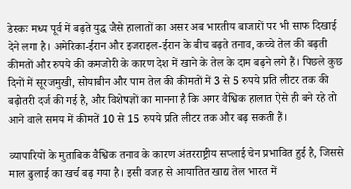डेस्कः मध्य पूर्व में बढ़ते युद्ध जैसे हालातों का असर अब भारतीय बाजारों पर भी साफ दिखाई देने लगा है। अमेरिका-ईरान और इजराइल-ईरान के बीच बढ़ते तनाव, कच्चे तेल की बढ़ती कीमतों और रुपये की कमजोरी के कारण देश में खाने के तेल के दाम बढ़ने लगे हैं। पिछले कुछ दिनों में सूरजमुखी, सोयाबीन और पाम तेल की कीमतों में 3 से 5 रुपये प्रति लीटर तक की बढ़ोतरी दर्ज की गई है, और विशेषज्ञों का मानना है कि अगर वैश्विक हालात ऐसे ही बने रहे तो आने वाले समय में कीमतें 10 से 15 रुपये प्रति लीटर तक और बढ़ सकती हैं।

व्यापारियों के मुताबिक वैश्विक तनाव के कारण अंतरराष्ट्रीय सप्लाई चेन प्रभावित हुई है, जिससे माल ढुलाई का खर्च बढ़ गया है। इसी वजह से आयातित खाद्य तेल भारत में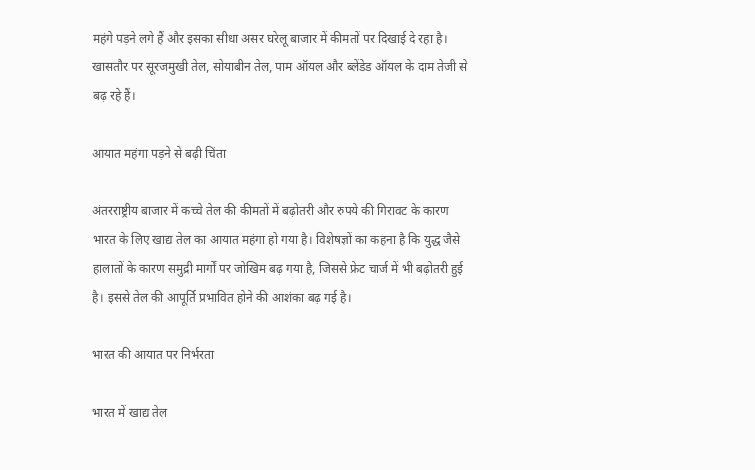महंगे पड़ने लगे हैं और इसका सीधा असर घरेलू बाजार में कीमतों पर दिखाई दे रहा है। खासतौर पर सूरजमुखी तेल, सोयाबीन तेल, पाम ऑयल और ब्लेंडेड ऑयल के दाम तेजी से बढ़ रहे हैं।

आयात महंगा पड़ने से बढ़ी चिंता

अंतरराष्ट्रीय बाजार में कच्चे तेल की कीमतों में बढ़ोतरी और रुपये की गिरावट के कारण भारत के लिए खाद्य तेल का आयात महंगा हो गया है। विशेषज्ञों का कहना है कि युद्ध जैसे हालातों के कारण समुद्री मार्गों पर जोखिम बढ़ गया है, जिससे फ्रेट चार्ज में भी बढ़ोतरी हुई है। इससे तेल की आपूर्ति प्रभावित होने की आशंका बढ़ गई है।

भारत की आयात पर निर्भरता

भारत में खाद्य तेल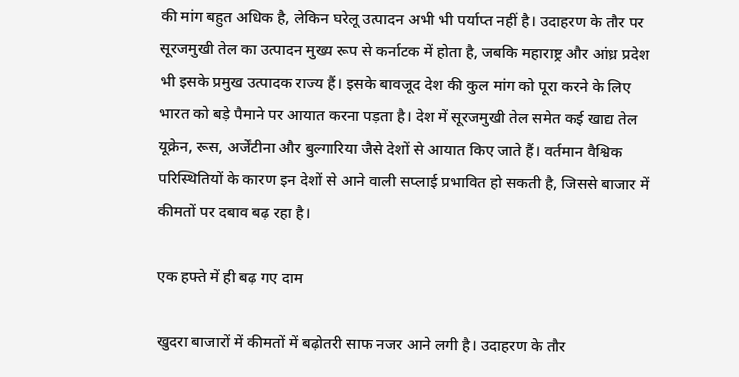की मांग बहुत अधिक है, लेकिन घरेलू उत्पादन अभी भी पर्याप्त नहीं है। उदाहरण के तौर पर सूरजमुखी तेल का उत्पादन मुख्य रूप से कर्नाटक में होता है, जबकि महाराष्ट्र और आंध्र प्रदेश भी इसके प्रमुख उत्पादक राज्य हैं। इसके बावजूद देश की कुल मांग को पूरा करने के लिए भारत को बड़े पैमाने पर आयात करना पड़ता है। देश में सूरजमुखी तेल समेत कई खाद्य तेल यूक्रेन, रूस, अर्जेंटीना और बुल्गारिया जैसे देशों से आयात किए जाते हैं। वर्तमान वैश्विक परिस्थितियों के कारण इन देशों से आने वाली सप्लाई प्रभावित हो सकती है, जिससे बाजार में कीमतों पर दबाव बढ़ रहा है।

एक हफ्ते में ही बढ़ गए दाम

खुदरा बाजारों में कीमतों में बढ़ोतरी साफ नजर आने लगी है। उदाहरण के तौर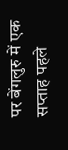पर बेंगलुरु में एक सप्ताह पहले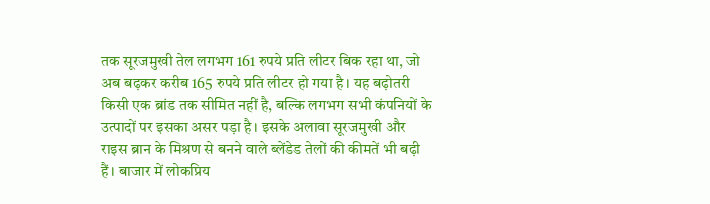तक सूरजमुखी तेल लगभग 161 रुपये प्रति लीटर बिक रहा था, जो अब बढ़कर करीब 165 रुपये प्रति लीटर हो गया है। यह बढ़ोतरी किसी एक ब्रांड तक सीमित नहीं है, बल्कि लगभग सभी कंपनियों के उत्पादों पर इसका असर पड़ा है। इसके अलावा सूरजमुखी और राइस ब्रान के मिश्रण से बनने वाले ब्लेंडेड तेलों की कीमतें भी बढ़ी हैं। बाजार में लोकप्रिय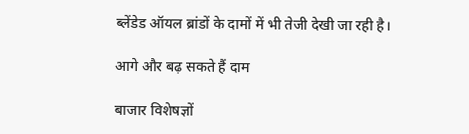ब्लेंडेड ऑयल ब्रांडों के दामों में भी तेजी देखी जा रही है।

आगे और बढ़ सकते हैं दाम

बाजार विशेषज्ञों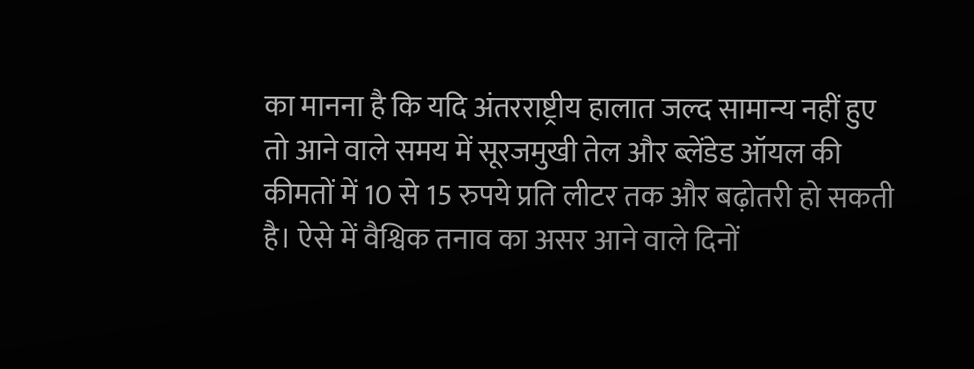का मानना है कि यदि अंतरराष्ट्रीय हालात जल्द सामान्य नहीं हुए तो आने वाले समय में सूरजमुखी तेल और ब्लेंडेड ऑयल की कीमतों में 10 से 15 रुपये प्रति लीटर तक और बढ़ोतरी हो सकती है। ऐसे में वैश्विक तनाव का असर आने वाले दिनों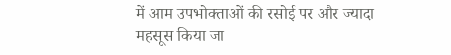में आम उपभोक्ताओं की रसोई पर और ज्यादा महसूस किया जा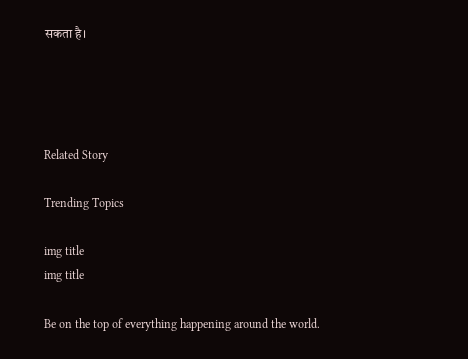सकता है।




Related Story

Trending Topics

img title
img title

Be on the top of everything happening around the world.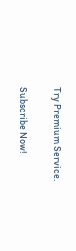Try Premium Service.

Subscribe Now!